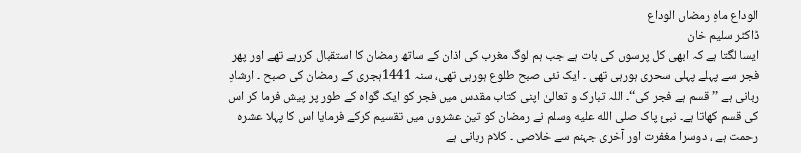الوداع ماہِ رمضاں الوداع
ڈاکٹر سلیم خان
ایسا لگتا ہے کہ ابھی کل پرسوں کی بات ہے جب ہم لوگ مغرب کی اذان کے ساتھ رمضان کا استقبال کررہے تھے اور پھر فجر سے پہلے پہلی سحری ہورہی تھی ۔ ایک نئی صبح طلوع ہورہی تھی، سنہ 1441ہجری کے رمضان کی صبح ۔ ارشادِ ربانی ہے ’’ قسم ہے فجر کی‘‘۔ اللہ تبارک و تعالیٰ اپنی کتاب مقدس میں فجر کو ایک گواہ کے طور پر پیش فرما کر اس کی قسم کھاتا ہے۔ نبیٔ پاک صلى الله عليه وسلم نے رمضان کو تین عشروں میں تقسیم کرکے فرمایا اس کا پہلا عشرہ رحمت ہے ، دوسرا مغفرت اور آخری جہنم سے خلاصی ۔ کلام ربانی ہے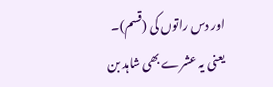اور دس راتوں کی (قسم)۔ یعنی یہ عشرے بھی شاہد بن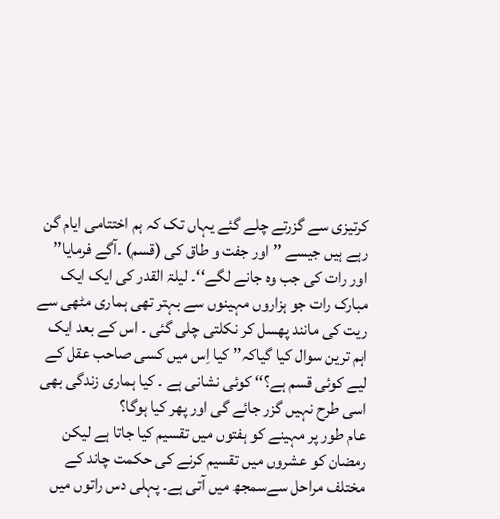کرتیزی سے گزرتے چلے گئے یہاں تک کہ ہم اختتامی ایام گن رہے ہیں جیسے ’’ اور جفت و طاق کی (قسم) ۔آگے فرمایا’’ اور رات کی جب وہ جانے لگے‘‘۔ لیلۃ القدر کی ایک ایک مبارک رات جو ہزاروں مہینوں سے بہتر تھی ہماری مٹھی سے ریت کی مانند پھسل کر نکلتی چلی گئی ۔ اس کے بعد ایک اہم ترین سوال کیا گیاکہ’’ کیا اِس میں کسی صاحب عقل کے لیے کوئی قسم ہے؟‘‘ کوئی نشانی ہے ۔ کیا ہماری زندگی بھی اسی طرح نہیں گزر جائے گی اور پھر کیا ہوگا؟
عام طور پر مہینے کو ہفتوں میں تقسیم کیا جاتا ہے لیکن رمضان کو عشروں میں تقسیم کرنے کی حکمت چاند کے مختلف مراحل سےسمجھ میں آتی ہے۔ پہلی دس راتوں میں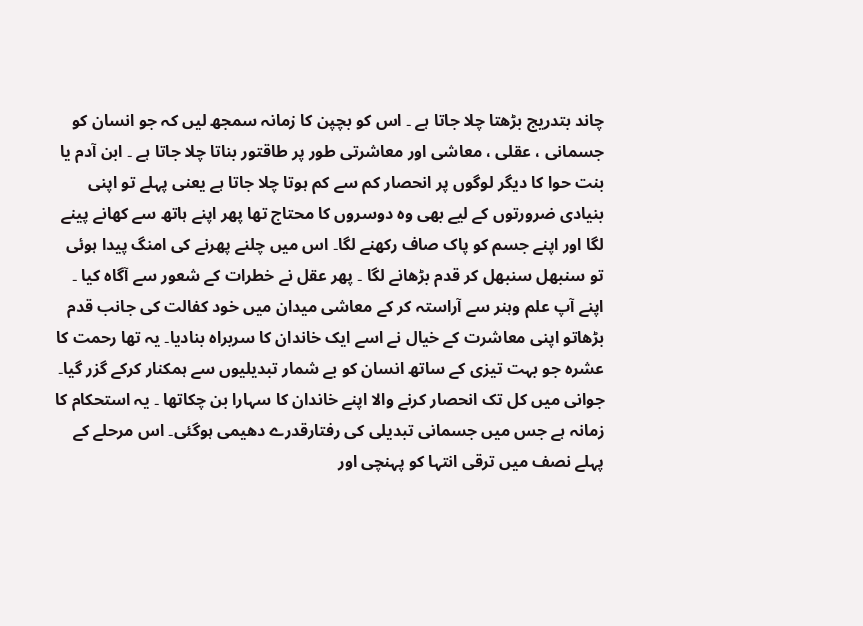چاند بتدریج بڑھتا چلا جاتا ہے ۔ اس کو بچپن کا زمانہ سمجھ لیں کہ جو انسان کو جسمانی ، عقلی ، معاشی اور معاشرتی طور پر طاقتور بناتا چلا جاتا ہے ۔ ابن آدم یا بنت حوا کا دیگر لوگوں پر انحصار کم سے کم ہوتا چلا جاتا ہے یعنی پہلے تو اپنی بنیادی ضرورتوں کے لیے بھی وہ دوسروں کا محتاج تھا پھر اپنے ہاتھ سے کھانے پینے لگا اور اپنے جسم کو پاک صاف رکھنے لگا۔ اس میں چلنے پھرنے کی امنگ پیدا ہوئی تو سنبھل سنبھل کر قدم بڑھانے لگا ۔ پھر عقل نے خطرات کے شعور سے آگاہ کیا ۔ اپنے آپ علم وہنر سے آراستہ کر کے معاشی میدان میں خود کفالت کی جانب قدم بڑھاتو اپنی معاشرت کے خیال نے اسے ایک خاندان کا سربراہ بنادیا۔ یہ تھا رحمت کا عشرہ جو بہت تیزی کے ساتھ انسان کو بے شمار تبدیلیوں سے ہمکنار کرکے گزر گیا۔
جوانی میں کل تک انحصار کرنے والا اپنے خاندان کا سہارا بن چکاتھا ۔ یہ استحکام کا زمانہ ہے جس میں جسمانی تبدیلی کی رفتارقدرے دھیمی ہوگئی۔ اس مرحلے کے پہلے نصف میں ترقی انتہا کو پہنچی اور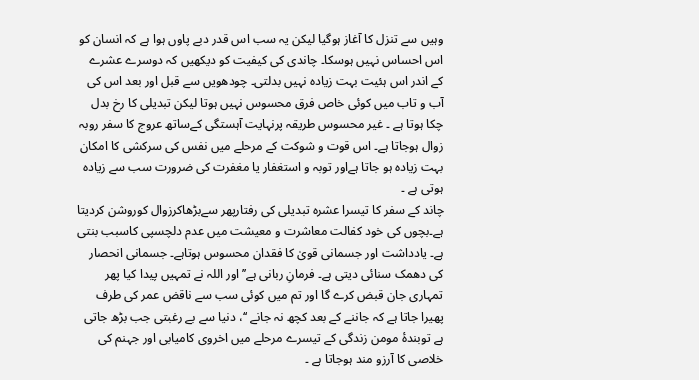وہیں سے تنزل کا آغاز ہوگیا لیکن یہ سب اس قدر دبے پاوں ہوا ہے کہ انسان کو اس احساس نہیں ہوسکا۔ چاندی کی کیفیت کو دیکھیں کہ دوسرے عشرے کے اندر اس ہئیت بہت زیادہ نہیں بدلتی۔ چودھویں سے قبل اور بعد اس کی آب و تاب میں کوئی خاص فرق محسوس نہیں ہوتا لیکن تبدیلی کا رخ بدل چکا ہوتا ہے ۔ غیر محسوس طریقہ پرنہایت آہستگی کےساتھ عروج کا سفر روبہ زوال ہوجاتا ہے۔ اس قوت و شوکت کے مرحلے میں نفس کی سرکشی کا امکان بہت زیادہ ہو جاتا ہےاور توبہ و استغفار یا مغفرت کی ضرورت سب سے زیادہ ہوتی ہے ۔
چاند کے سفر کا تیسرا عشرہ تبدیلی کی رفتارپھر سےبڑھاکرزوال کوروشن کردیتا ہے۔بچوں کی خود کفالت معاشرت و معیشت میں عدم دلچسپی کاسبب بنتی ہے۔ یادداشت اور جسمانی قویٰ کا فقدان محسوس ہوتاہے۔ جسمانی انحصار کی دھمک سنائی دیتی ہے۔ فرمانِ ربانی ہے’’اور اللہ نے تمہیں پیدا کیا پھر تمہاری جان قبض کرے گا اور تم میں کوئی سب سے ناقض عمر کی طرف پھیرا جاتا ہے کہ جاننے کے بعد کچھ نہ جانے ‘‘، دنیا سے بے رغبتی جب بڑھ جاتی ہے توبندۂ مومن زندگی کے تیسرے مرحلے میں اخروی کامیابی اور جہنم کی خلاصی کا آرزو مند ہوجاتا ہے ۔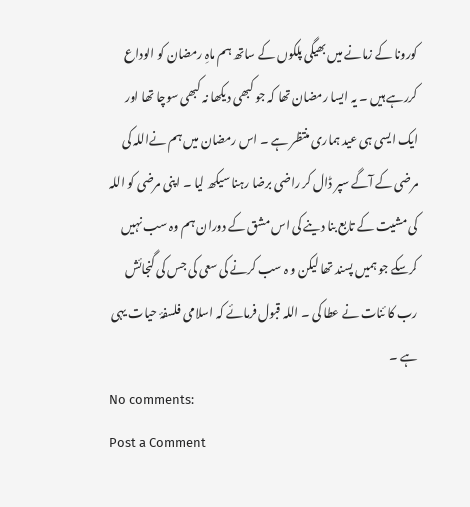کورونا کے زمانے میں بھیگی پلکوں کے ساتھ ہم ماہِ رمضان کو الوداع کررہے ہیں ۔ یہ ایسا رمضان تھا کہ جو کبھی دیکھا نہ کبھی سوچا تھا اور ایک ایسی ہی عید ہماری منتظر ہے ۔ اس رمضان میں ہم نےاللہ کی مرضی کے آگے سپر ڈال کر راضی برضا رہنا سیکھ لیا ۔ اپنی مرضی کو اللہ کی مشیت کے تابع بنا دینے کی اس مشق کے دوران ہم وہ سب نہیں کرسکے جو ہمیں پسند تھا لیکن و ہ سب کرنے کی سعی کی جس کی گنجائش رب کا ئنات نے عطا کی ۔ اللہ قبول فرمائے کہ اسلامی فلسفۂ حیات یہی ہے ۔
No comments:
Post a Comment